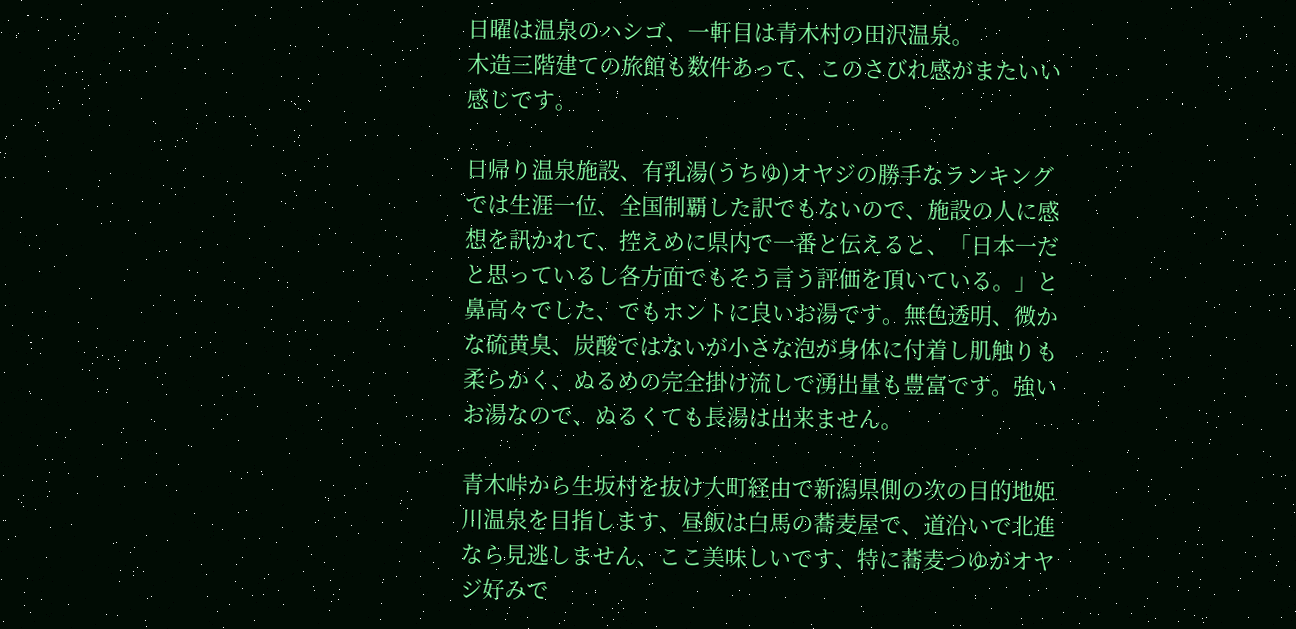日曜は温泉のハシゴ、一軒目は青木村の田沢温泉。
木造三階建ての旅館も数件あって、このさびれ感がまたいい感じです。

日帰り温泉施設、有乳湯(うちゆ)オヤジの勝手なランキングでは生涯一位、全国制覇した訳でもないので、施設の人に感想を訊かれて、控えめに県内で一番と伝えると、「日本一だと思っているし各方面でもそう言う評価を頂いている。」と鼻高々でした、でもホントに良いお湯です。無色透明、微かな硫黄臭、炭酸ではないが小さな泡が身体に付着し肌触りも柔らかく、ぬるめの完全掛け流しで湧出量も豊富です。強いお湯なので、ぬるくても長湯は出来ません。

青木峠から生坂村を抜け大町経由で新潟県側の次の目的地姫川温泉を目指します、昼飯は白馬の蕎麦屋で、道沿いで北進なら見逃しません、ここ美味しいです、特に蕎麦つゆがオヤジ好みで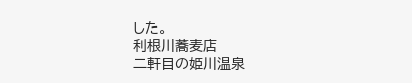した。
利根川蕎麦店
二軒目の姫川温泉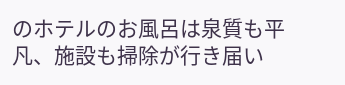のホテルのお風呂は泉質も平凡、施設も掃除が行き届い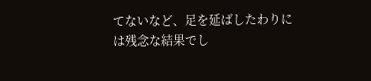てないなど、足を延ばしたわりには残念な結果でし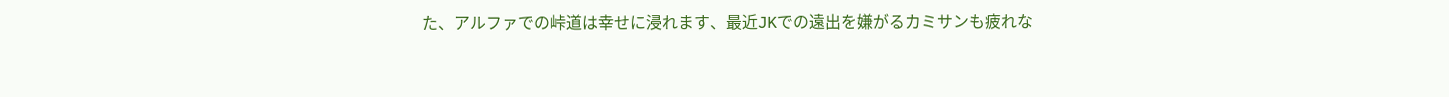た、アルファでの峠道は幸せに浸れます、最近JKでの遠出を嫌がるカミサンも疲れな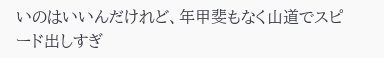いのはいいんだけれど、年甲斐もなく山道でスピード出しすぎ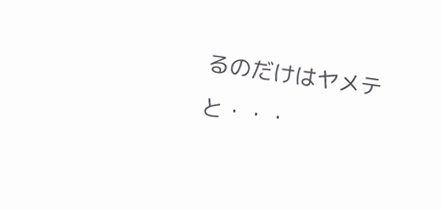るのだけはヤメテと・・・